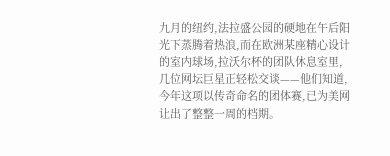九月的纽约,法拉盛公园的硬地在午后阳光下蒸腾着热浪,而在欧洲某座精心设计的室内球场,拉沃尔杯的团队休息室里,几位网坛巨星正轻松交谈——他们知道,今年这项以传奇命名的团体赛,已为美网让出了整整一周的档期。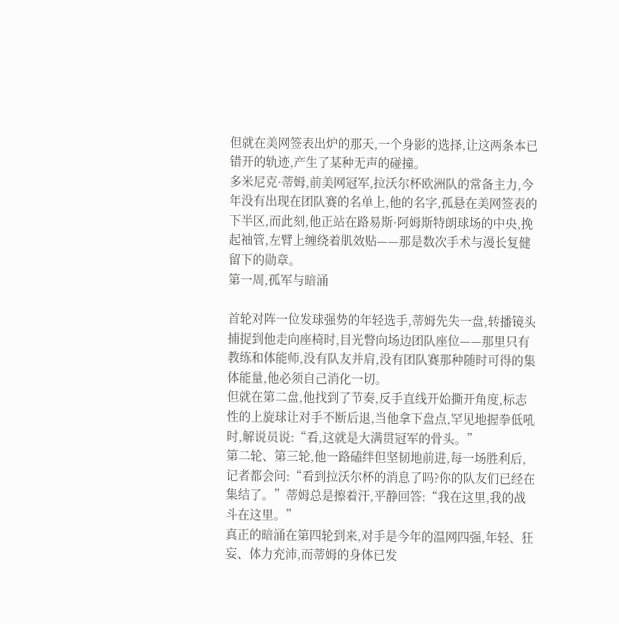但就在美网签表出炉的那天,一个身影的选择,让这两条本已错开的轨迹,产生了某种无声的碰撞。
多米尼克·蒂姆,前美网冠军,拉沃尔杯欧洲队的常备主力,今年没有出现在团队赛的名单上,他的名字,孤悬在美网签表的下半区,而此刻,他正站在路易斯·阿姆斯特朗球场的中央,挽起袖管,左臂上缠绕着肌效贴——那是数次手术与漫长复健留下的勋章。
第一周,孤军与暗涌

首轮对阵一位发球强势的年轻选手,蒂姆先失一盘,转播镜头捕捉到他走向座椅时,目光瞥向场边团队座位——那里只有教练和体能师,没有队友并肩,没有团队赛那种随时可得的集体能量,他必须自己消化一切。
但就在第二盘,他找到了节奏,反手直线开始撕开角度,标志性的上旋球让对手不断后退,当他拿下盘点,罕见地握拳低吼时,解说员说:“看,这就是大满贯冠军的骨头。”
第二轮、第三轮,他一路磕绊但坚韧地前进,每一场胜利后,记者都会问:“看到拉沃尔杯的消息了吗?你的队友们已经在集结了。”蒂姆总是擦着汗,平静回答:“我在这里,我的战斗在这里。”
真正的暗涌在第四轮到来,对手是今年的温网四强,年轻、狂妄、体力充沛,而蒂姆的身体已发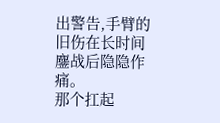出警告,手臂的旧伤在长时间鏖战后隐隐作痛。
那个扛起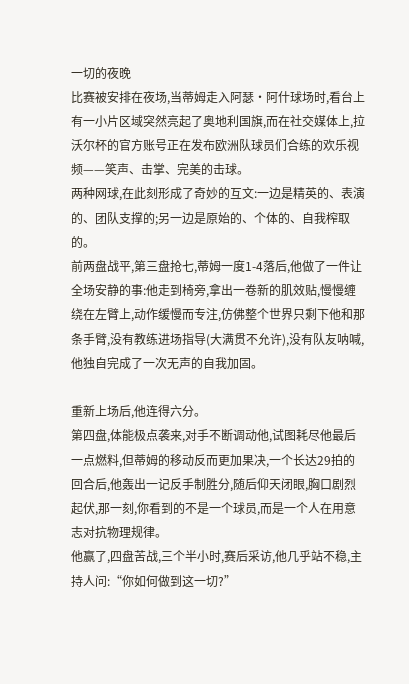一切的夜晚
比赛被安排在夜场,当蒂姆走入阿瑟·阿什球场时,看台上有一小片区域突然亮起了奥地利国旗,而在社交媒体上,拉沃尔杯的官方账号正在发布欧洲队球员们合练的欢乐视频——笑声、击掌、完美的击球。
两种网球,在此刻形成了奇妙的互文:一边是精英的、表演的、团队支撑的;另一边是原始的、个体的、自我榨取的。
前两盘战平,第三盘抢七,蒂姆一度1-4落后,他做了一件让全场安静的事:他走到椅旁,拿出一卷新的肌效贴,慢慢缠绕在左臂上,动作缓慢而专注,仿佛整个世界只剩下他和那条手臂,没有教练进场指导(大满贯不允许),没有队友呐喊,他独自完成了一次无声的自我加固。

重新上场后,他连得六分。
第四盘,体能极点袭来,对手不断调动他,试图耗尽他最后一点燃料,但蒂姆的移动反而更加果决,一个长达29拍的回合后,他轰出一记反手制胜分,随后仰天闭眼,胸口剧烈起伏,那一刻,你看到的不是一个球员,而是一个人在用意志对抗物理规律。
他赢了,四盘苦战,三个半小时,赛后采访,他几乎站不稳,主持人问:“你如何做到这一切?”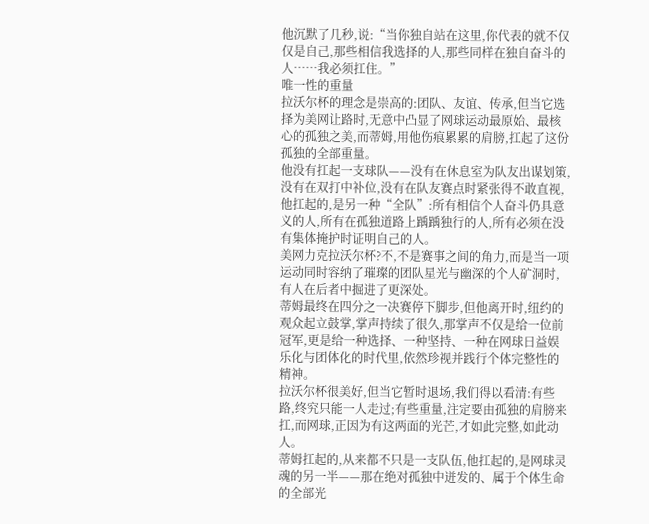他沉默了几秒,说:“当你独自站在这里,你代表的就不仅仅是自己,那些相信我选择的人,那些同样在独自奋斗的人……我必须扛住。”
唯一性的重量
拉沃尔杯的理念是崇高的:团队、友谊、传承,但当它选择为美网让路时,无意中凸显了网球运动最原始、最核心的孤独之美,而蒂姆,用他伤痕累累的肩膀,扛起了这份孤独的全部重量。
他没有扛起一支球队——没有在休息室为队友出谋划策,没有在双打中补位,没有在队友赛点时紧张得不敢直视,他扛起的,是另一种“全队”:所有相信个人奋斗仍具意义的人,所有在孤独道路上踽踽独行的人,所有必须在没有集体掩护时证明自己的人。
美网力克拉沃尔杯?不,不是赛事之间的角力,而是当一项运动同时容纳了璀璨的团队星光与幽深的个人矿洞时,有人在后者中掘进了更深处。
蒂姆最终在四分之一决赛停下脚步,但他离开时,纽约的观众起立鼓掌,掌声持续了很久,那掌声不仅是给一位前冠军,更是给一种选择、一种坚持、一种在网球日益娱乐化与团体化的时代里,依然珍视并践行个体完整性的精神。
拉沃尔杯很美好,但当它暂时退场,我们得以看清:有些路,终究只能一人走过;有些重量,注定要由孤独的肩膀来扛,而网球,正因为有这两面的光芒,才如此完整,如此动人。
蒂姆扛起的,从来都不只是一支队伍,他扛起的,是网球灵魂的另一半——那在绝对孤独中迸发的、属于个体生命的全部光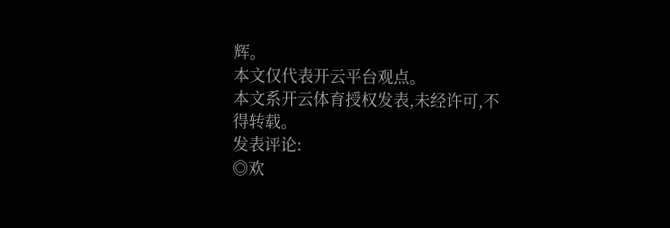辉。
本文仅代表开云平台观点。
本文系开云体育授权发表,未经许可,不得转载。
发表评论:
◎欢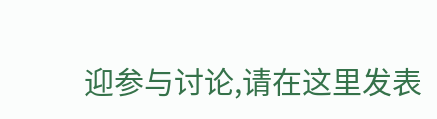迎参与讨论,请在这里发表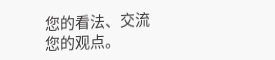您的看法、交流您的观点。